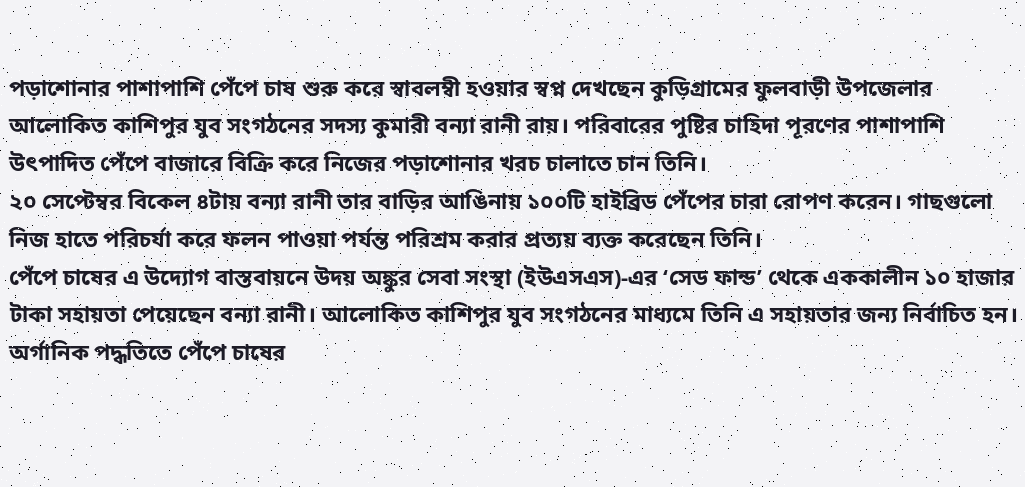পড়াশোনার পাশাপাশি পেঁপে চাষ শুরু করে স্বাবলম্বী হওয়ার স্বপ্ন দেখছেন কুড়িগ্রামের ফুলবাড়ী উপজেলার আলোকিত কাশিপুর যুব সংগঠনের সদস্য কুমারী বন্যা রানী রায়। পরিবারের পুষ্টির চাহিদা পূরণের পাশাপাশি উৎপাদিত পেঁপে বাজারে বিক্রি করে নিজের পড়াশোনার খরচ চালাতে চান তিনি।
২০ সেপ্টেম্বর বিকেল ৪টায় বন্যা রানী তার বাড়ির আঙিনায় ১০০টি হাইব্রিড পেঁপের চারা রোপণ করেন। গাছগুলো নিজ হাতে পরিচর্যা করে ফলন পাওয়া পর্যন্ত পরিশ্রম করার প্রত্যয় ব্যক্ত করেছেন তিনি।
পেঁপে চাষের এ উদ্যোগ বাস্তবায়নে উদয় অঙ্কুর সেবা সংস্থা (ইউএসএস)-এর ‘সেড ফান্ড’ থেকে এককালীন ১০ হাজার টাকা সহায়তা পেয়েছেন বন্যা রানী। আলোকিত কাশিপুর যুব সংগঠনের মাধ্যমে তিনি এ সহায়তার জন্য নির্বাচিত হন। অর্গানিক পদ্ধতিতে পেঁপে চাষের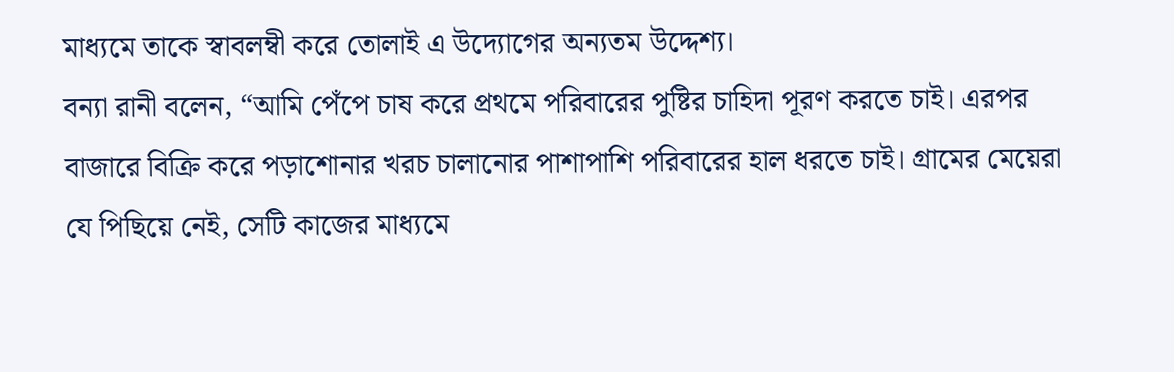মাধ্যমে তাকে স্বাবলম্বী করে তোলাই এ উদ্যোগের অন্যতম উদ্দেশ্য।
বন্যা রানী বলেন, “আমি পেঁপে চাষ করে প্রথমে পরিবারের পুষ্টির চাহিদা পূরণ করতে চাই। এরপর বাজারে বিক্রি করে পড়াশোনার খরচ চালানোর পাশাপাশি পরিবারের হাল ধরতে চাই। গ্রামের মেয়েরা যে পিছিয়ে নেই, সেটি কাজের মাধ্যমে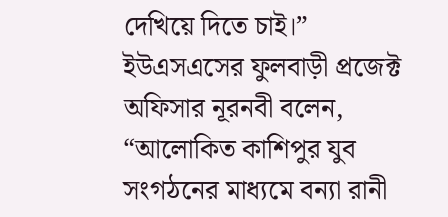দেখিয়ে দিতে চাই।”
ইউএসএসের ফুলবাড়ী প্রজেক্ট অফিসার নূরনবী বলেন, “আলোকিত কাশিপুর যুব সংগঠনের মাধ্যমে বন্যা রানী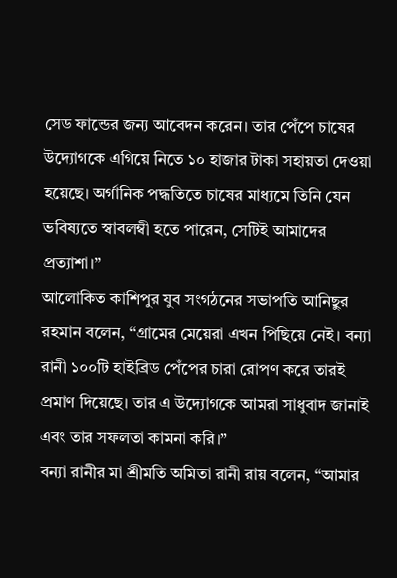সেড ফান্ডের জন্য আবেদন করেন। তার পেঁপে চাষের উদ্যোগকে এগিয়ে নিতে ১০ হাজার টাকা সহায়তা দেওয়া হয়েছে। অর্গানিক পদ্ধতিতে চাষের মাধ্যমে তিনি যেন ভবিষ্যতে স্বাবলম্বী হতে পারেন, সেটিই আমাদের প্রত্যাশা।”
আলোকিত কাশিপুর যুব সংগঠনের সভাপতি আনিছুর রহমান বলেন, “গ্রামের মেয়েরা এখন পিছিয়ে নেই। বন্যা রানী ১০০টি হাইব্রিড পেঁপের চারা রোপণ করে তারই প্রমাণ দিয়েছে। তার এ উদ্যোগকে আমরা সাধুবাদ জানাই এবং তার সফলতা কামনা করি।”
বন্যা রানীর মা শ্রীমতি অমিতা রানী রায় বলেন, “আমার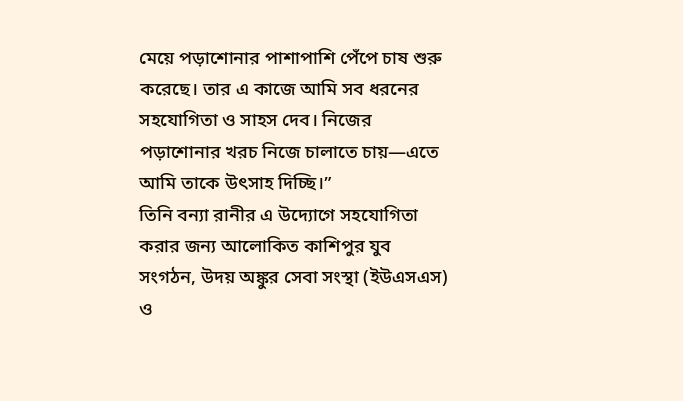মেয়ে পড়াশোনার পাশাপাশি পেঁপে চাষ শুরু করেছে। তার এ কাজে আমি সব ধরনের সহযোগিতা ও সাহস দেব। নিজের পড়াশোনার খরচ নিজে চালাতে চায়—এতে আমি তাকে উৎসাহ দিচ্ছি।”
তিনি বন্যা রানীর এ উদ্যোগে সহযোগিতা করার জন্য আলোকিত কাশিপুর যুব সংগঠন, উদয় অঙ্কুর সেবা সংস্থা (ইউএসএস) ও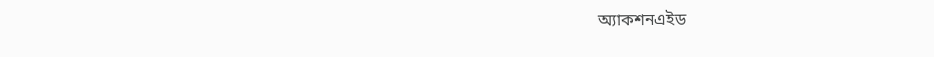অ্যাকশনএইড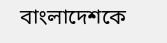বাংলাদেশকে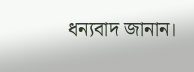ধন্যবাদ জানান।